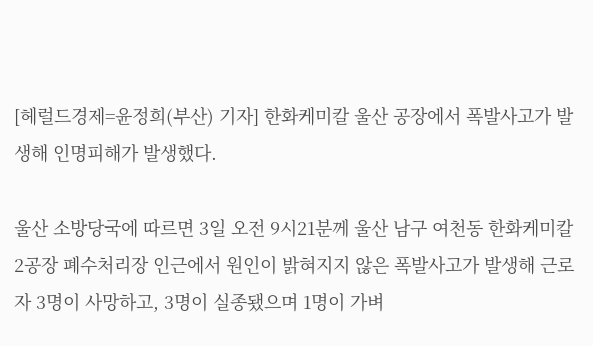[헤럴드경제=윤정희(부산) 기자] 한화케미칼 울산 공장에서 폭발사고가 발생해 인명피해가 발생했다.

울산 소방당국에 따르면 3일 오전 9시21분께 울산 남구 여천동 한화케미칼 2공장 폐수처리장 인근에서 원인이 밝혀지지 않은 폭발사고가 발생해 근로자 3명이 사망하고, 3명이 실종됐으며 1명이 가벼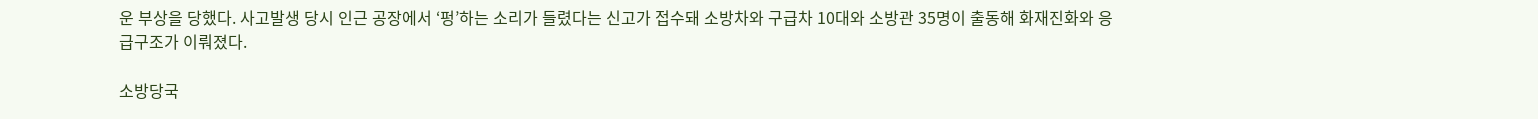운 부상을 당했다. 사고발생 당시 인근 공장에서 ‘펑’하는 소리가 들렸다는 신고가 접수돼 소방차와 구급차 10대와 소방관 35명이 출동해 화재진화와 응급구조가 이뤄졌다.

소방당국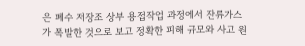은 폐수 저장조 상부 용접작업 과정에서 잔류가스가 폭발한 것으로 보고 정확한 피해 규모와 사고 원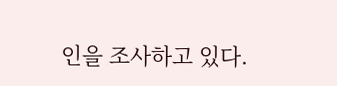인을 조사하고 있다.